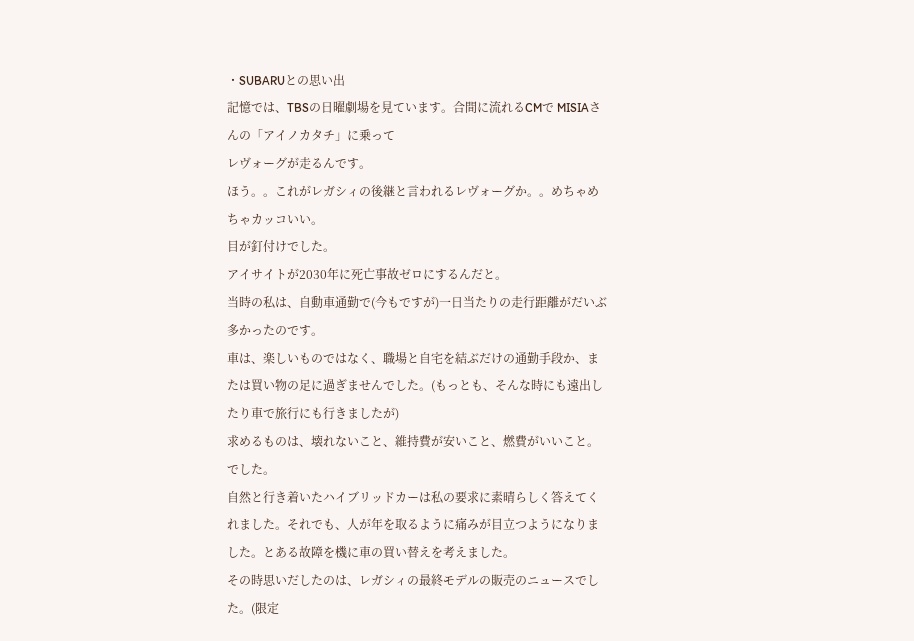・SUBARUとの思い出
記憶では、TBSの日曜劇場を見ています。合間に流れるCMで MISIAさんの「アイノカタチ」に乗って
レヴォーグが走るんです。
ほう。。これがレガシィの後継と言われるレヴォーグか。。めちゃめちゃカッコいい。
目が釘付けでした。
アイサイトが2030年に死亡事故ゼロにするんだと。
当時の私は、自動車通勤で(今もですが)一日当たりの走行距離がだいぶ多かったのです。
車は、楽しいものではなく、職場と自宅を結ぶだけの通勤手段か、または買い物の足に過ぎませんでした。(もっとも、そんな時にも遠出したり車で旅行にも行きましたが)
求めるものは、壊れないこと、維持費が安いこと、燃費がいいこと。でした。
自然と行き着いたハイブリッドカーは私の要求に素晴らしく答えてくれました。それでも、人が年を取るように痛みが目立つようになりました。とある故障を機に車の買い替えを考えました。
その時思いだしたのは、レガシィの最終モデルの販売のニュースでした。(限定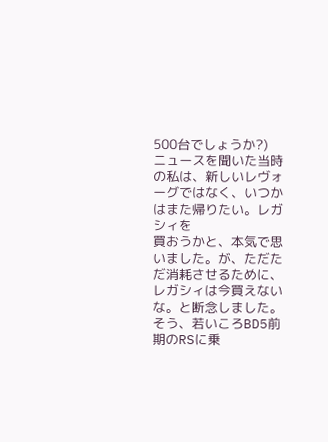500台でしょうか?)
ニュースを聞いた当時の私は、新しいレヴォーグではなく、いつかはまた帰りたい。レガシィを
買おうかと、本気で思いました。が、ただただ消耗させるために、レガシィは今買えないな。と断念しました。
そう、若いころBD5前期のRSに乗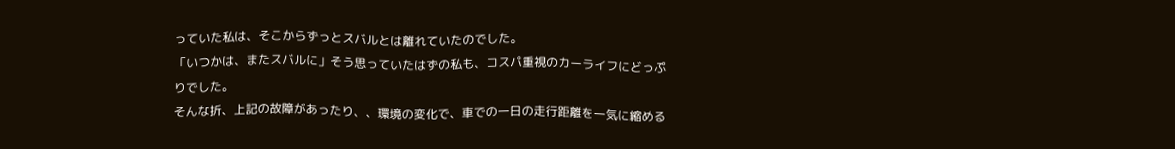っていた私は、そこからずっとスバルとは離れていたのでした。
「いつかは、またスバルに」そう思っていたはずの私も、コスパ重視のカーライフにどっぷりでした。
そんな折、上記の故障があったり、、環境の変化で、車での一日の走行距離を一気に縮める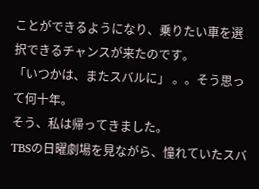ことができるようになり、乗りたい車を選択できるチャンスが来たのです。
「いつかは、またスバルに」 。。そう思って何十年。
そう、私は帰ってきました。
TBSの日曜劇場を見ながら、憧れていたスバ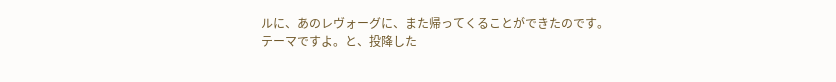ルに、あのレヴォーグに、また帰ってくることができたのです。
テーマですよ。と、投降した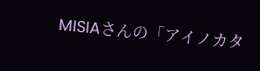MISIAさんの「アイノカタ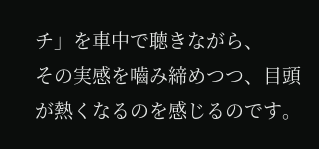チ」を車中で聴きながら、
その実感を嚙み締めつつ、目頭が熱くなるのを感じるのです。